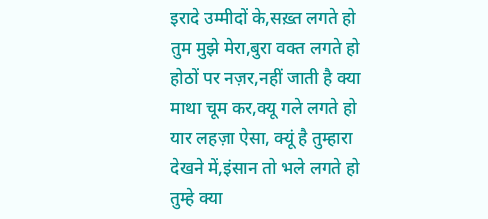इरादे उम्मीदों के,सख़्त लगते हो
तुम मुझे मेरा,बुरा वक्त लगते हो
होठों पर नज़र,नहीं जाती है क्या
माथा चूम कर,क्यू गले लगते हो
यार लहज़ा ऐसा, क्यूं है तुम्हारा
देखने में,इंसान तो भले लगते हो
तुम्हे क्या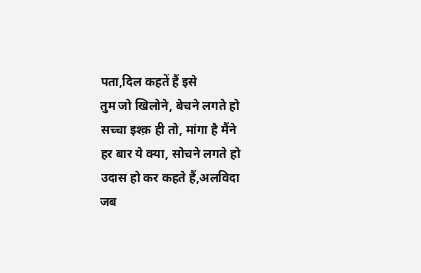पता,दिल कहतें हैं इसे
तुम जो खिलोने, बेचने लगते हो
सच्चा इश्क़ ही तो, मांगा है मैंने
हर बार ये क्या, सोचने लगते हो
उदास हो कर कहते हैं,अलविदा
जब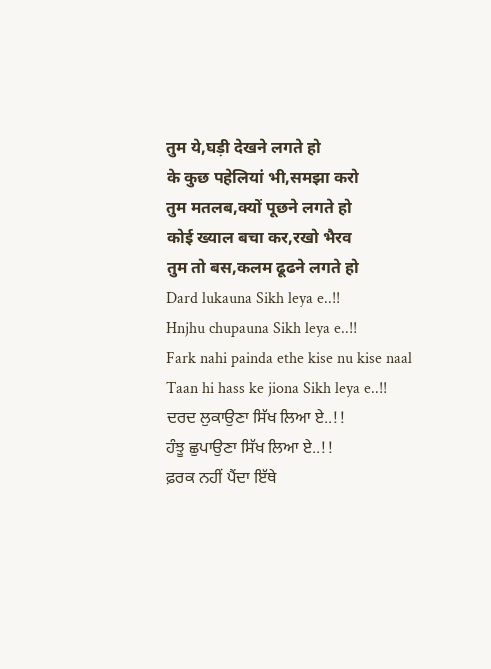तुम ये,घड़ी देखने लगते हो
के कुछ पहेलियां भी,समझा करो
तुम मतलब,क्यों पूछने लगते हो
कोई ख्याल बचा कर,रखो भैरव
तुम तो बस,कलम ढूढने लगते हो
Dard lukauna Sikh leya e..!!
Hnjhu chupauna Sikh leya e..!!
Fark nahi painda ethe kise nu kise naal
Taan hi hass ke jiona Sikh leya e..!!
ਦਰਦ ਲੁਕਾਉਣਾ ਸਿੱਖ ਲਿਆ ਏ..!!
ਹੰਝੂ ਛੁਪਾਉਣਾ ਸਿੱਖ ਲਿਆ ਏ..!!
ਫ਼ਰਕ ਨਹੀਂ ਪੈਂਦਾ ਇੱਥੇ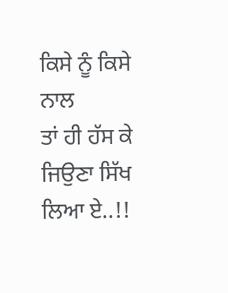ਕਿਸੇ ਨੂੰ ਕਿਸੇ ਨਾਲ
ਤਾਂ ਹੀ ਹੱਸ ਕੇ ਜਿਉਣਾ ਸਿੱਖ ਲਿਆ ਏ..!!